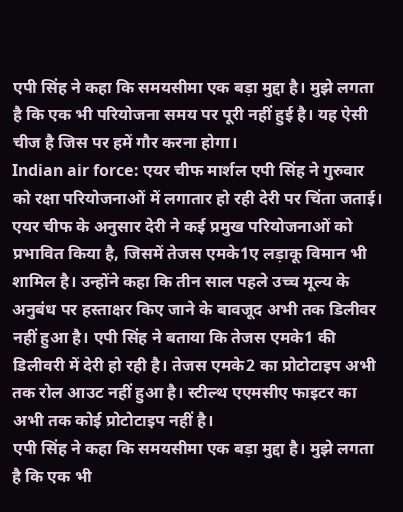एपी सिंह ने कहा कि समयसीमा एक बड़ा मुद्दा है। मुझे लगता है कि एक भी परियोजना समय पर पूरी नहीं हुई है। यह ऐसी चीज है जिस पर हमें गौर करना होगा।
Indian air force: एयर चीफ मार्शल एपी सिंह ने गुरुवार को रक्षा परियोजनाओं में लगातार हो रही देरी पर चिंता जताई। एयर चीफ के अनुसार देरी ने कई प्रमुख परियोजनाओं को प्रभावित किया है, जिसमें तेजस एमके1ए लड़ाकू विमान भी शामिल है। उन्होंने कहा कि तीन साल पहले उच्च मूल्य के अनुबंध पर हस्ताक्षर किए जाने के बावजूद अभी तक डिलीवर नहीं हुआ है। एपी सिंह ने बताया कि तेजस एमके1 की डिलीवरी में देरी हो रही है। तेजस एमके2 का प्रोटोटाइप अभी तक रोल आउट नहीं हुआ है। स्टील्थ एएमसीए फाइटर का अभी तक कोई प्रोटोटाइप नहीं है।
एपी सिंह ने कहा कि समयसीमा एक बड़ा मुद्दा है। मुझे लगता है कि एक भी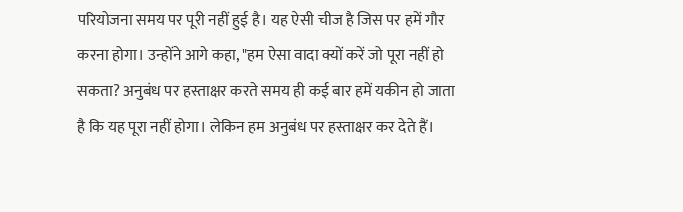परियोजना समय पर पूरी नहीं हुई है। यह ऐसी चीज है जिस पर हमें गौर करना होगा। उन्होंने आगे कहा, "हम ऐसा वादा क्यों करें जो पूरा नहीं हो सकता? अनुबंध पर हस्ताक्षर करते समय ही कई बार हमें यकीन हो जाता है कि यह पूरा नहीं होगा। लेकिन हम अनुबंध पर हस्ताक्षर कर देते हैं।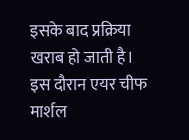इसके बाद प्रक्रिया खराब हो जाती है।
इस दौरान एयर चीफ मार्शल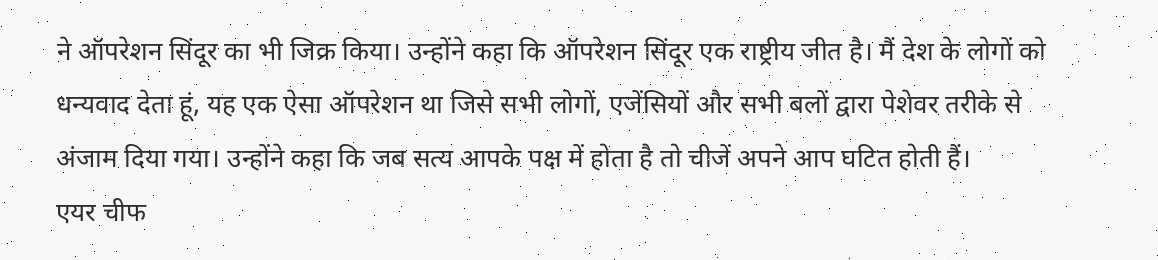ने ऑपरेशन सिंदूर का भी जिक्र किया। उन्होंने कहा कि ऑपरेशन सिंदूर एक राष्ट्रीय जीत है। मैं देश के लोगों को धन्यवाद देता हूं, यह एक ऐसा ऑपरेशन था जिसे सभी लोगों, एजेंसियों और सभी बलों द्वारा पेशेवर तरीके से अंजाम दिया गया। उन्होंने कहा कि जब सत्य आपके पक्ष में होता है तो चीजें अपने आप घटित होती हैं।
एयर चीफ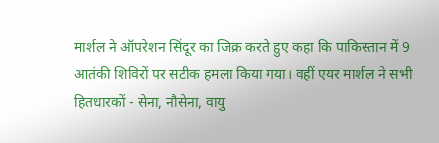मार्शल ने ऑपरेशन सिंदूर का जिक्र करते हुए कहा कि पाकिस्तान में 9 आतंकी शिविरों पर सटीक हमला किया गया। वहीं एयर मार्शल ने सभी हितधारकों - सेना, नौसेना, वायु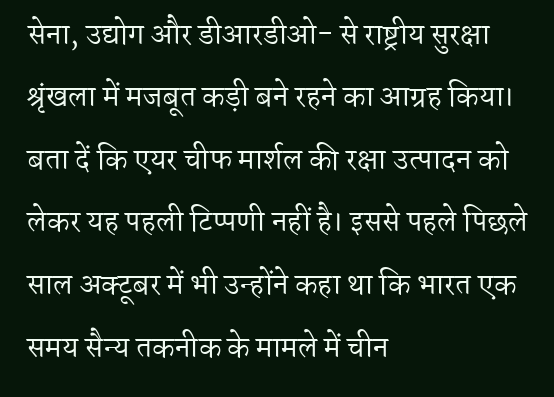सेना, उद्योग और डीआरडीओ- से राष्ट्रीय सुरक्षा श्रृंखला में मजबूत कड़ी बने रहने का आग्रह किया।
बता दें कि एयर चीफ मार्शल की रक्षा उत्पादन को लेकर यह पहली टिप्पणी नहीं है। इससे पहले पिछले साल अक्टूबर में भी उन्होंने कहा था कि भारत एक समय सैन्य तकनीक के मामले में चीन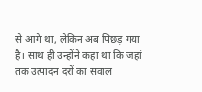से आगे था, लेकिन अब पिछड़ गया है। साथ ही उन्होंने कहा था कि जहां तक उत्पादन दरों का सवाल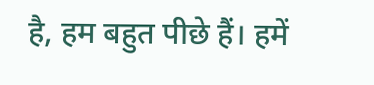है, हम बहुत पीछे हैं। हमें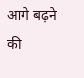आगे बढ़ने की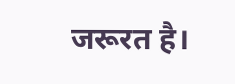जरूरत है।